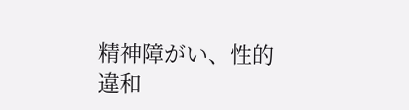精神障がい、性的違和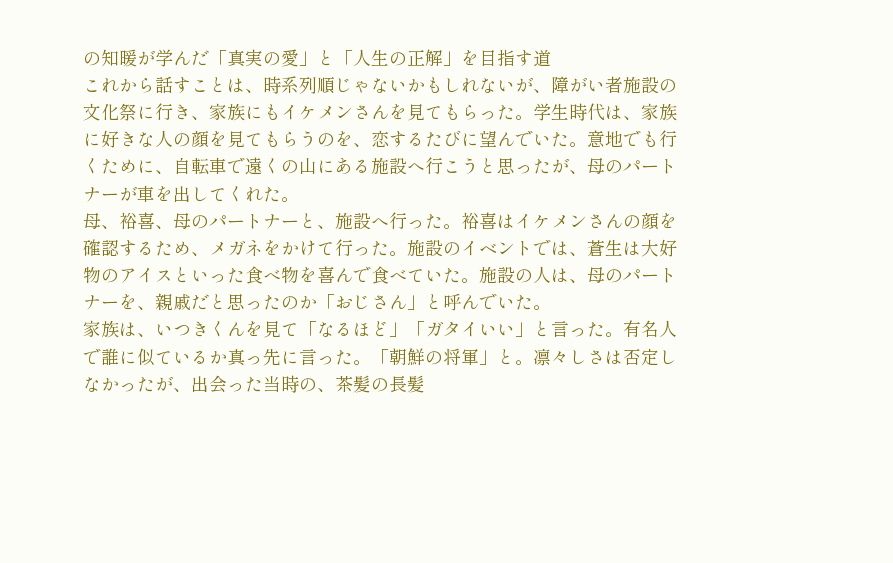の知暖が学んだ「真実の愛」と「人生の正解」を目指す道
これから話すことは、時系列順じゃないかもしれないが、障がい者施設の文化祭に行き、家族にもイケメンさんを見てもらった。学生時代は、家族に好きな人の顔を見てもらうのを、恋するたびに望んでいた。意地でも行くために、自転車で遠くの山にある施設へ行こうと思ったが、母のパートナーが車を出してくれた。
母、裕喜、母のパートナーと、施設へ行った。裕喜はイケメンさんの顔を確認するため、メガネをかけて行った。施設のイベントでは、蒼生は大好物のアイスといった食べ物を喜んで食べていた。施設の人は、母のパートナーを、親戚だと思ったのか「おじさん」と呼んでいた。
家族は、いつきくんを見て「なるほど」「ガタイいい」と言った。有名人で誰に似ているか真っ先に言った。「朝鮮の将軍」と。凛々しさは否定しなかったが、出会った当時の、茶髪の長髪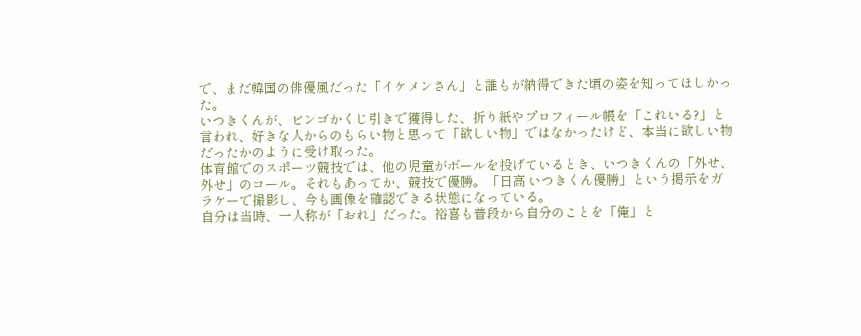で、まだ韓国の俳優風だった「イケメンさん」と誰もが納得できた頃の姿を知ってほしかった。
いつきくんが、ビンゴかくじ引きで獲得した、折り紙やプロフィール帳を「これいる?」と言われ、好きな人からのもらい物と思って「欲しい物」ではなかったけど、本当に欲しい物だったかのように受け取った。
体育館でのスポーツ競技では、他の児童がボールを投げているとき、いつきくんの「外せ、外せ」のコール。それもあってか、競技で優勝。「日高 いつきくん優勝」という掲示をガラケーで撮影し、今も画像を確認できる状態になっている。
自分は当時、一人称が「おれ」だった。裕喜も普段から自分のことを「俺」と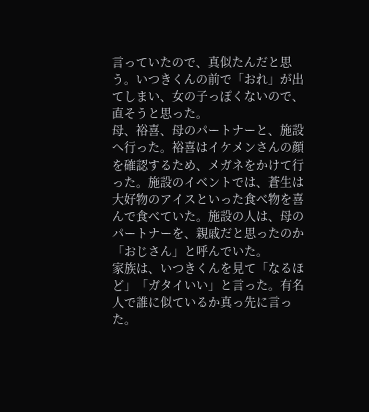言っていたので、真似たんだと思う。いつきくんの前で「おれ」が出てしまい、女の子っぽくないので、直そうと思った。
母、裕喜、母のパートナーと、施設へ行った。裕喜はイケメンさんの顔を確認するため、メガネをかけて行った。施設のイベントでは、蒼生は大好物のアイスといった食べ物を喜んで食べていた。施設の人は、母のパートナーを、親戚だと思ったのか「おじさん」と呼んでいた。
家族は、いつきくんを見て「なるほど」「ガタイいい」と言った。有名人で誰に似ているか真っ先に言った。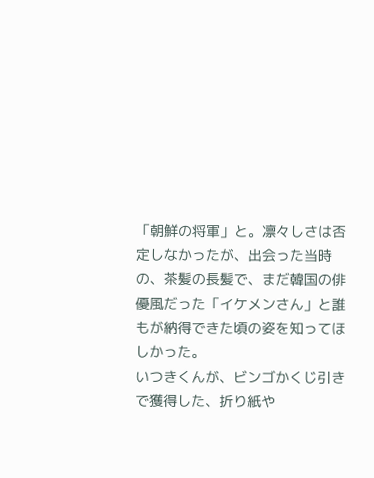「朝鮮の将軍」と。凛々しさは否定しなかったが、出会った当時の、茶髪の長髪で、まだ韓国の俳優風だった「イケメンさん」と誰もが納得できた頃の姿を知ってほしかった。
いつきくんが、ビンゴかくじ引きで獲得した、折り紙や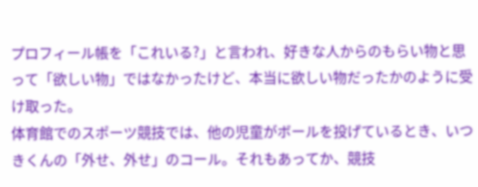プロフィール帳を「これいる?」と言われ、好きな人からのもらい物と思って「欲しい物」ではなかったけど、本当に欲しい物だったかのように受け取った。
体育館でのスポーツ競技では、他の児童がボールを投げているとき、いつきくんの「外せ、外せ」のコール。それもあってか、競技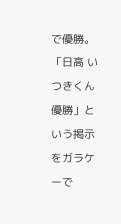で優勝。「日高 いつきくん優勝」という掲示をガラケーで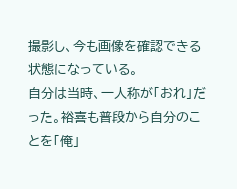撮影し、今も画像を確認できる状態になっている。
自分は当時、一人称が「おれ」だった。裕喜も普段から自分のことを「俺」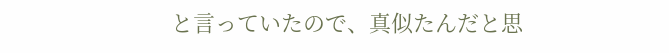と言っていたので、真似たんだと思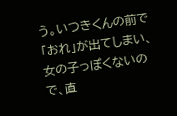う。いつきくんの前で「おれ」が出てしまい、女の子っぽくないので、直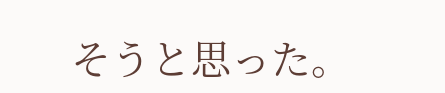そうと思った。